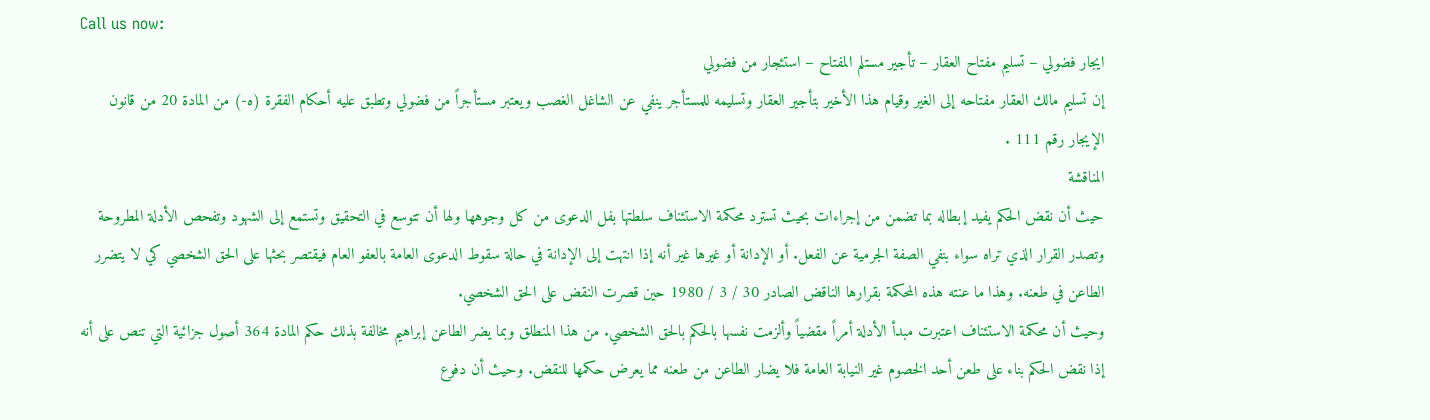Call us now:
ايجار فضولي – تسليم مفتاح العقار – تأجير مستلم المفتاح – استئجار من فضولي
إن تسليم مالك العقار مفتاحه إلى الغير وقيام هذا الأخير بتأجير العقار وتسليمه للمستأجر ينفي عن الشاغل الغصب ويعتبر مستأجراً من فضولي وتطبق عليه أحكام الفقرة (ه-) من المادة 20 من قانون الإيجار رقم 111 .
المناقشة
حيث أن نقض الحكم يفيد إبطاله بما تضمن من إجراءات بحيث تسترد محكمة الاستئناف سلطتها بفل الدعوى من كل وجوهها ولها أن تتوسع في التحقيق وتستمع إلى الشهود وتفحص الأدلة المطروحة وتصدر القرار الذي تراه سواء بنفي الصفة الجرمية عن الفعل. أو الإدانة أو غيرها غير أنه إذا انتهت إلى الإدانة في حالة سقوط الدعوى العامة بالعفو العام فيقتصر بحثها على الحق الشخصي كي لا يتضرر الطاعن في طعنه. وهذا ما عنته هذه المحكمة بقرارها الناقض الصادر 30 / 3 / 1980 حين قصرت النقض على الحق الشخصي.
وحيث أن محكمة الاستئناف اعتبرت مبدأ الأدلة أمراً مقضياً وألزمت نفسها بالحكم بالحق الشخصي. من هذا المنطلق وبما يضر الطاعن إبراهيم مخالفة بذلك حكم المادة 364 أصول جزائية التي تنص على أنه إذا نقض الحكم بناء على طعن أحد الخصوم غير النيابة العامة فلا يضار الطاعن من طعنه مما يعرض حكمها للنقض. وحيث أن دفوع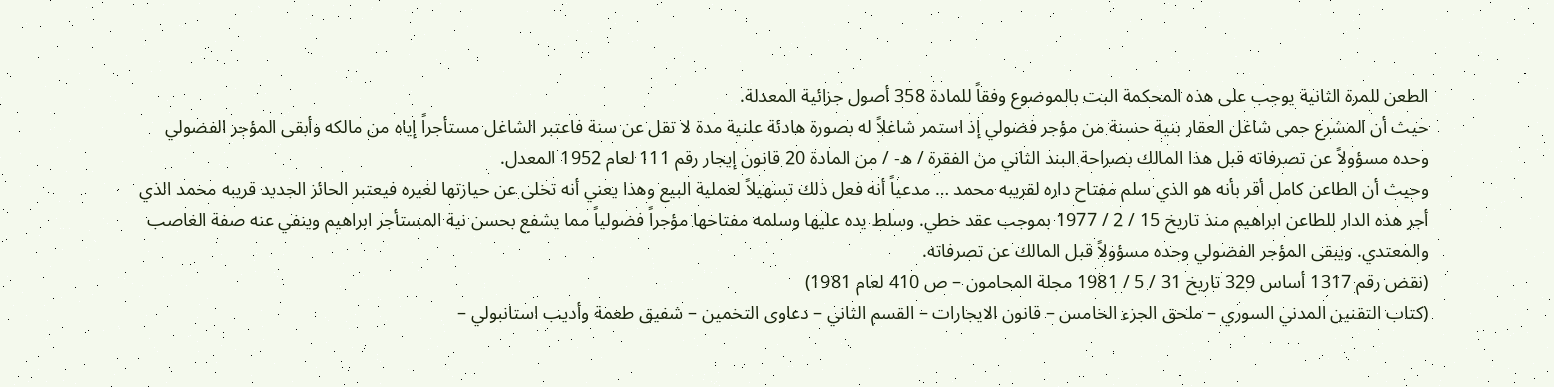الطعن للمرة الثانية يوجب على هذه المحكمة البت بالموضوع وفقاً للمادة 358 أصول جزائية المعدلة.
حيث أن المشرع حمى شاغل العقار بنية حسنة من مؤجر فضولي إذ استمر شاغلاً له بصورة هادئة علنية مدة لا تقل عن سنة فاعتبر الشاغل مستأجراً إياه من مالكه وأبقى المؤجر الفضولي وحده مسؤولاً عن تصرفاته قبل هذا المالك بصراحة البند الثاني من الفقرة / ه- / من المادة 20 قانون إيجار رقم 111 لعام 1952 المعدل.
وحيث أن الطاعن كامل أقر بأنه هو الذي سلم مفتاح داره لقريبه محمد … مدعياً أنه فعل ذلك تسهيلاً لعملية البيع وهذا يعني أنه تخلى عن حيازتها لغيره فيعتبر الحائز الجديد قريبه محمد الذي أجر هذه الدار للطاعن ابراهيم منذ تاريخ 15 / 2 / 1977 بموجب عقد خطي. وسلط يده عليها وسلمه مفتاحها مؤجراً فضولياً مما يشفع بحسن نية المستأجر ابراهيم وينفي عنه صفة الغاصب والمعتدي. ويبقى المؤجر الفضولي وحده مسؤولاً قبل المالك عن تصرفاته.
(نقض رقم 1317 أساس 329 تاريخ 31 / 5 / 1981 مجلة المحامون – ص 410 لعام 1981)
(كتاب التقنين المدني السوري – ملحق الجزء الخامس – قانون الايجارات – القسم الثاني – دعاوى التخمين – شفيق طعمة وأديب استانبولي –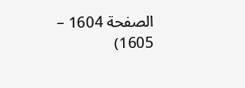الصفحة 1604 – 1605)